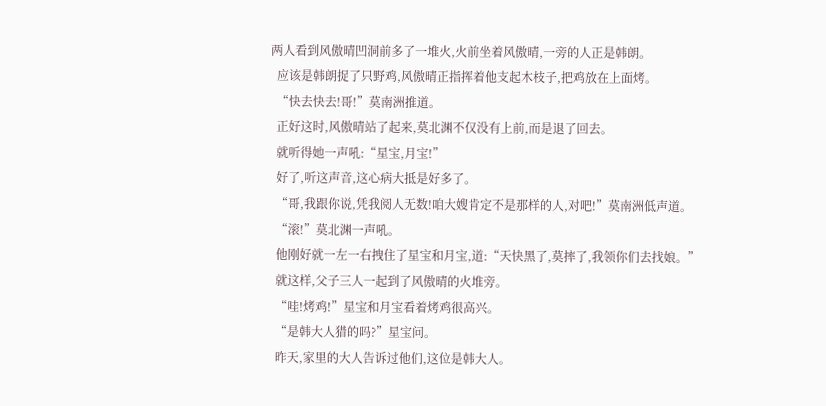两人看到风傲晴凹洞前多了一堆火,火前坐着风傲晴,一旁的人正是韩朗。
  应该是韩朗捉了只野鸡,风傲晴正指挥着他支起木枝子,把鸡放在上面烤。
  “快去快去!哥!”莫南洲推道。
  正好这时,风傲晴站了起来,莫北渊不仅没有上前,而是退了回去。
  就听得她一声吼:“星宝,月宝!”
  好了,听这声音,这心病大抵是好多了。
  “哥,我跟你说,凭我阅人无数!咱大嫂肯定不是那样的人,对吧!”莫南洲低声道。
  “滚!”莫北渊一声吼。
  他刚好就一左一右拽住了星宝和月宝,道:“天快黑了,莫摔了,我领你们去找娘。”
  就这样,父子三人一起到了风傲晴的火堆旁。
  “哇!烤鸡!”星宝和月宝看着烤鸡很高兴。
  “是韩大人猎的吗?”星宝问。
  昨天,家里的大人告诉过他们,这位是韩大人。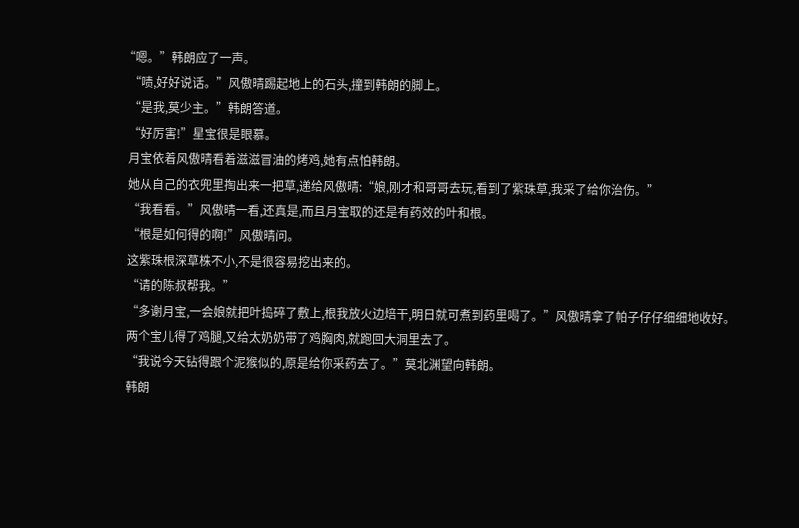“嗯。”韩朗应了一声。
  “啧,好好说话。”风傲晴踢起地上的石头,撞到韩朗的脚上。
  “是我,莫少主。”韩朗答道。
  “好厉害!”星宝很是眼慕。
  月宝依着风傲晴看着滋滋冒油的烤鸡,她有点怕韩朗。
  她从自己的衣兜里掏出来一把草,递给风傲晴:“娘,刚才和哥哥去玩,看到了紫珠草,我采了给你治伤。”
  “我看看。”风傲晴一看,还真是,而且月宝取的还是有药效的叶和根。
  “根是如何得的啊!”风傲晴问。
  这紫珠根深草株不小,不是很容易挖出来的。
  “请的陈叔帮我。”
  “多谢月宝,一会娘就把叶捣碎了敷上,根我放火边焙干,明日就可煮到药里喝了。”风傲晴拿了帕子仔仔细细地收好。
  两个宝儿得了鸡腿,又给太奶奶带了鸡胸肉,就跑回大洞里去了。
  “我说今天钻得跟个泥猴似的,原是给你采药去了。”莫北渊望向韩朗。
  韩朗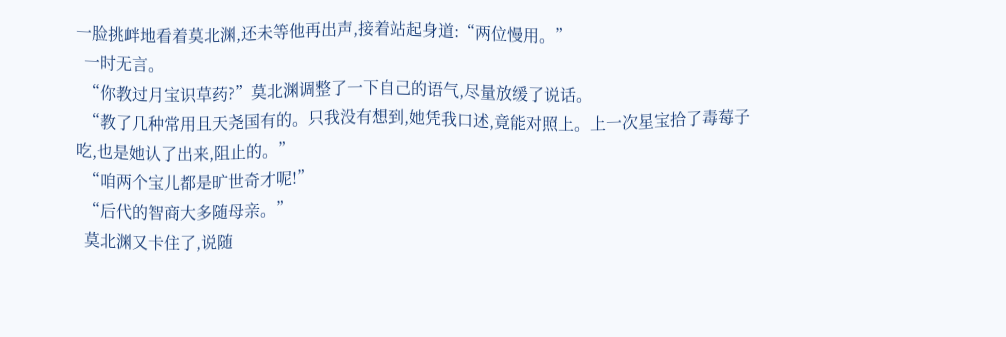一脸挑衅地看着莫北渊,还未等他再出声,接着站起身道:“两位慢用。”
  一时无言。
  “你教过月宝识草药?”莫北渊调整了一下自己的语气,尽量放缓了说话。
  “教了几种常用且天尧国有的。只我没有想到,她凭我口述,竟能对照上。上一次星宝拾了毒莓子吃,也是她认了出来,阻止的。”
  “咱两个宝儿都是旷世奇才呢!”
  “后代的智商大多随母亲。”
  莫北渊又卡住了,说随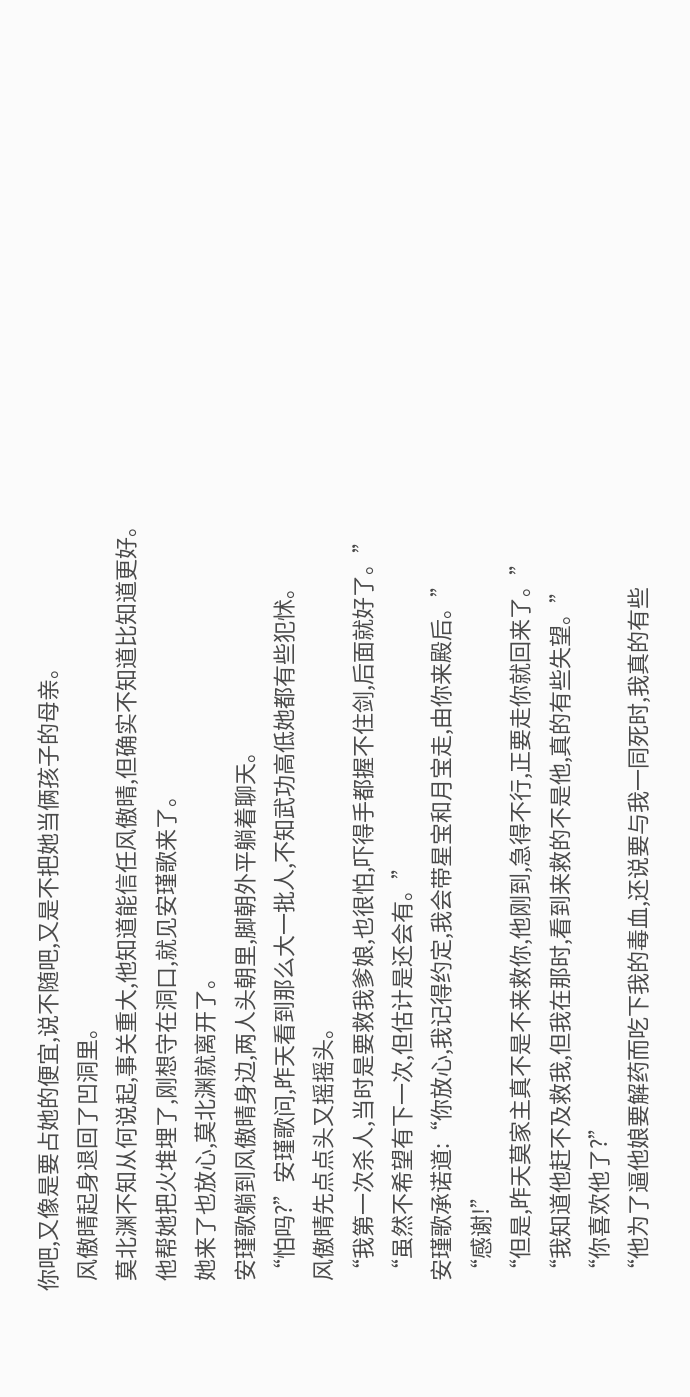你吧,又像是要占她的便宜,说不随吧,又是不把她当俩孩子的母亲。
  风傲晴起身退回了凹洞里。
  莫北渊不知从何说起,事关重大,他知道能信任风傲晴,但确实不知道比知道更好。
  他帮她把火堆埋了,刚想守在洞口,就见安瑾歌来了。
  她来了也放心,莫北渊就离开了。
  安瑾歌躺到风傲晴身边,两人头朝里,脚朝外平躺着聊天。
  “怕吗?”安瑾歌问,昨天看到那么大一批人,不知武功高低她都有些犯怵。
  风傲晴先点点头又摇摇头。
  “我第一次杀人,当时是要救我爹娘,也很怕,吓得手都握不住剑,后面就好了。”
  “虽然不希望有下一次,但估计是还会有。”
  安瑾歌承诺道:“你放心,我记得约定,我会带星宝和月宝走,由你来殿后。”
  “感谢!”
  “但是,昨天莫家主真不是不来救你,他刚到,急得不行,正要走你就回来了。”
  “我知道他赶不及救我,但我在那时,看到来救的不是他,真的有些失望。”
  “你喜欢他了?”
  “他为了逼他娘要解药而吃下我的毒血,还说要与我一同死时,我真的有些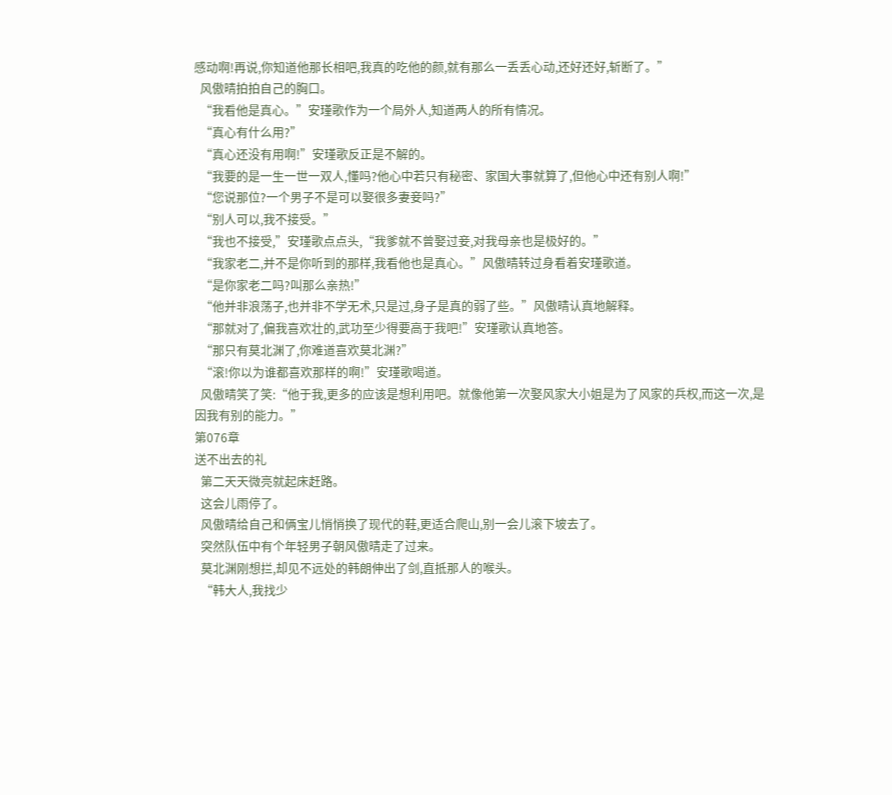感动啊!再说,你知道他那长相吧,我真的吃他的颜,就有那么一丢丢心动,还好还好,斩断了。”
  风傲晴拍拍自己的胸口。
  “我看他是真心。”安瑾歌作为一个局外人,知道两人的所有情况。
  “真心有什么用?”
  “真心还没有用啊!”安瑾歌反正是不解的。
  “我要的是一生一世一双人,懂吗?他心中若只有秘密、家国大事就算了,但他心中还有别人啊!”
  “您说那位?一个男子不是可以娶很多妻妾吗?”
  “别人可以,我不接受。”
  “我也不接受,”安瑾歌点点头,“我爹就不曾娶过妾,对我母亲也是极好的。”
  “我家老二,并不是你听到的那样,我看他也是真心。”风傲晴转过身看着安瑾歌道。
  “是你家老二吗?叫那么亲热!”
  “他并非浪荡子,也并非不学无术,只是过,身子是真的弱了些。”风傲晴认真地解释。
  “那就对了,偏我喜欢壮的,武功至少得要高于我吧!”安瑾歌认真地答。
  “那只有莫北渊了,你难道喜欢莫北渊?”
  “滚!你以为谁都喜欢那样的啊!”安瑾歌喝道。
  风傲晴笑了笑:“他于我,更多的应该是想利用吧。就像他第一次娶风家大小姐是为了风家的兵权,而这一次,是因我有别的能力。”
第076章
送不出去的礼
  第二天天微亮就起床赶路。
  这会儿雨停了。
  风傲晴给自己和俩宝儿悄悄换了现代的鞋,更适合爬山,别一会儿滚下坡去了。
  突然队伍中有个年轻男子朝风傲晴走了过来。
  莫北渊刚想拦,却见不远处的韩朗伸出了剑,直抵那人的喉头。
  “韩大人,我找少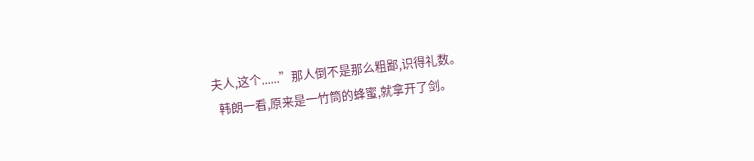夫人,这个......”那人倒不是那么粗鄙,识得礼数。
  韩朗一看,原来是一竹筒的蜂蜜,就拿开了剑。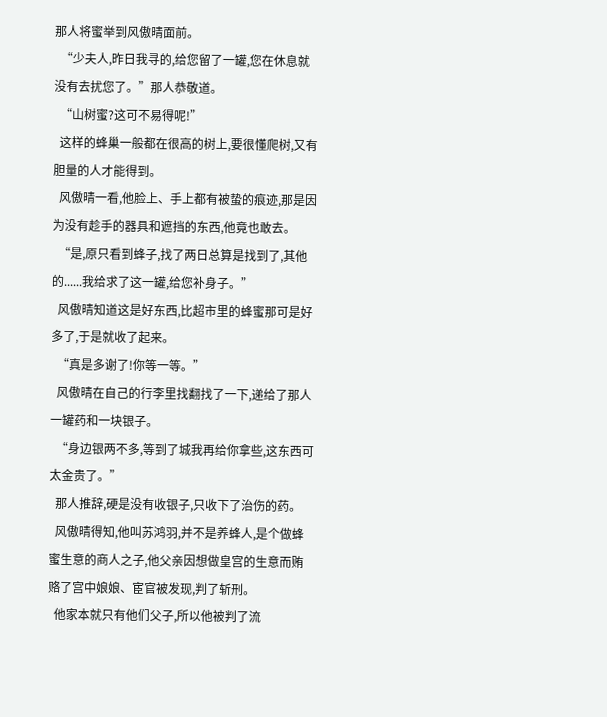那人将蜜举到风傲晴面前。
  “少夫人,昨日我寻的,给您留了一罐,您在休息就没有去扰您了。”那人恭敬道。
  “山树蜜?这可不易得呢!”
  这样的蜂巢一般都在很高的树上,要很懂爬树,又有胆量的人才能得到。
  风傲晴一看,他脸上、手上都有被蛰的痕迹,那是因为没有趁手的器具和遮挡的东西,他竟也敢去。
  “是,原只看到蜂子,找了两日总算是找到了,其他的......我给求了这一罐,给您补身子。”
  风傲晴知道这是好东西,比超市里的蜂蜜那可是好多了,于是就收了起来。
  “真是多谢了!你等一等。”
  风傲晴在自己的行李里找翻找了一下,递给了那人一罐药和一块银子。
  “身边银两不多,等到了城我再给你拿些,这东西可太金贵了。”
  那人推辞,硬是没有收银子,只收下了治伤的药。
  风傲晴得知,他叫苏鸿羽,并不是养蜂人,是个做蜂蜜生意的商人之子,他父亲因想做皇宫的生意而贿赂了宫中娘娘、宦官被发现,判了斩刑。
  他家本就只有他们父子,所以他被判了流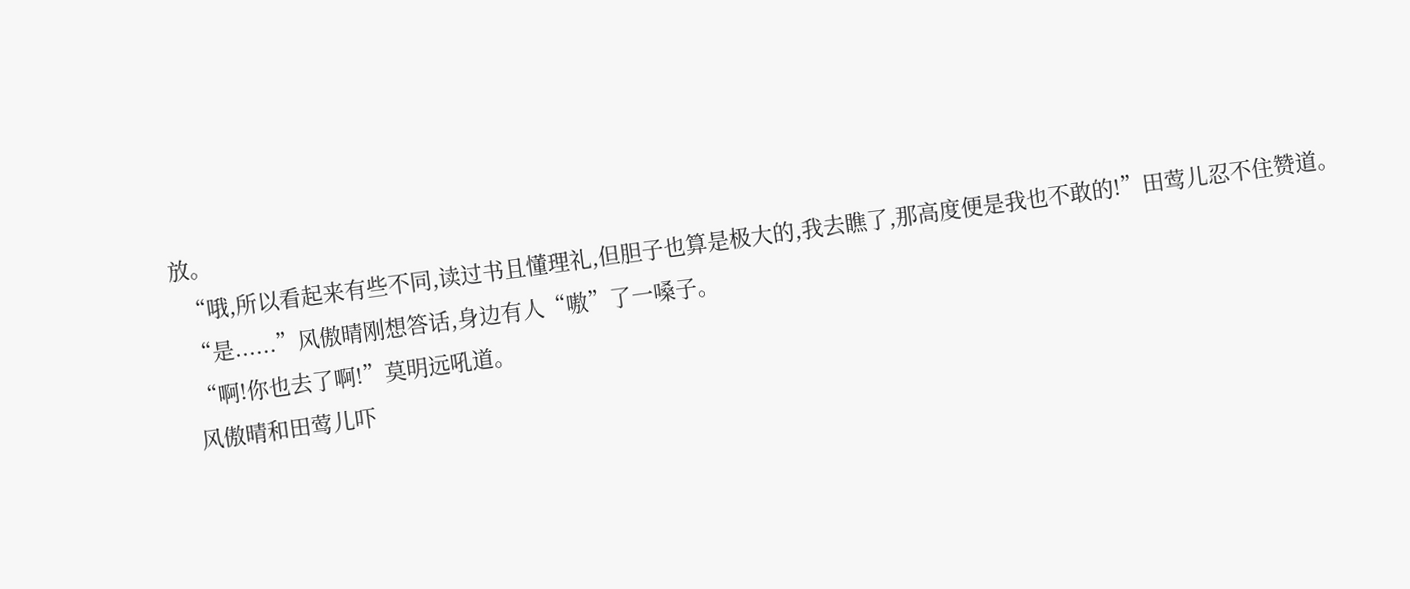放。
  “哦,所以看起来有些不同,读过书且懂理礼,但胆子也算是极大的,我去瞧了,那高度便是我也不敢的!”田莺儿忍不住赞道。
  “是......”风傲晴刚想答话,身边有人“嗷”了一嗓子。
  “啊!你也去了啊!”莫明远吼道。
  风傲晴和田莺儿吓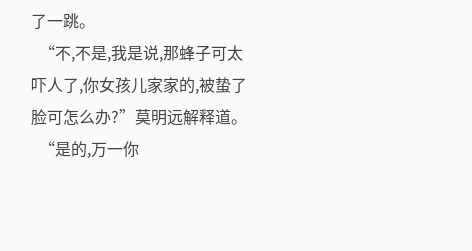了一跳。
  “不,不是,我是说,那蜂子可太吓人了,你女孩儿家家的,被蛰了脸可怎么办?”莫明远解释道。
  “是的,万一你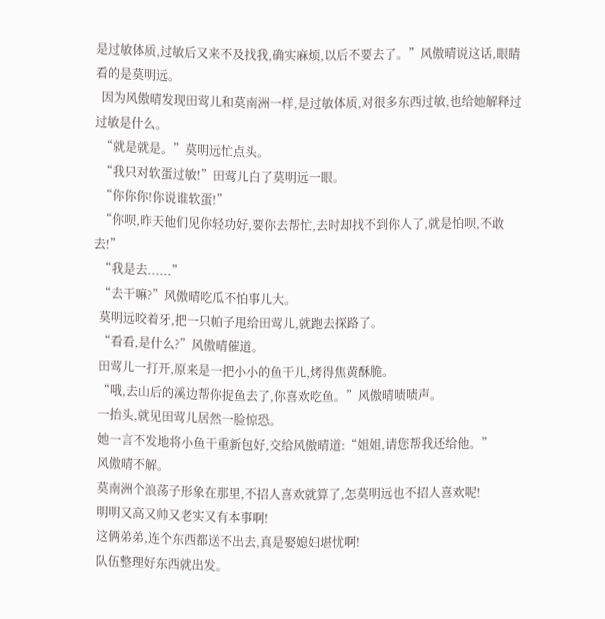是过敏体质,过敏后又来不及找我,确实麻烦,以后不要去了。”风傲晴说这话,眼睛看的是莫明远。
  因为风傲晴发现田莺儿和莫南洲一样,是过敏体质,对很多东西过敏,也给她解释过过敏是什么。
  “就是就是。”莫明远忙点头。
  “我只对软蛋过敏!”田莺儿白了莫明远一眼。
  “你你你!你说谁软蛋!”
  “你呗,昨天他们见你轻功好,要你去帮忙,去时却找不到你人了,就是怕呗,不敢去!”
  “我是去......”
  “去干嘛?”风傲晴吃瓜不怕事儿大。
  莫明远咬着牙,把一只帕子甩给田莺儿,就跑去探路了。
  “看看,是什么?”风傲晴催道。
  田莺儿一打开,原来是一把小小的鱼干儿,烤得焦黄酥脆。
  “哦,去山后的溪边帮你捉鱼去了,你喜欢吃鱼。”风傲晴啧啧声。
  一抬头,就见田莺儿居然一脸惊恐。
  她一言不发地将小鱼干重新包好,交给风傲晴道:“姐姐,请您帮我还给他。”
  风傲晴不解。
  莫南洲个浪荡子形象在那里,不招人喜欢就算了,怎莫明远也不招人喜欢呢!
  明明又高又帅又老实又有本事啊!
  这俩弟弟,连个东西都送不出去,真是娶媳妇堪忧啊!
  队伍整理好东西就出发。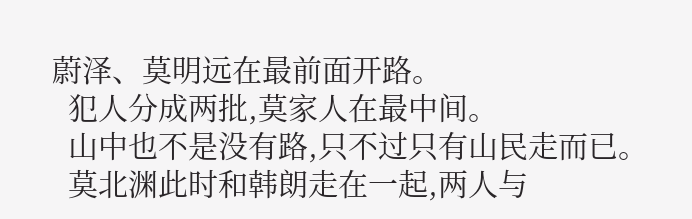蔚泽、莫明远在最前面开路。
  犯人分成两批,莫家人在最中间。
  山中也不是没有路,只不过只有山民走而已。
  莫北渊此时和韩朗走在一起,两人与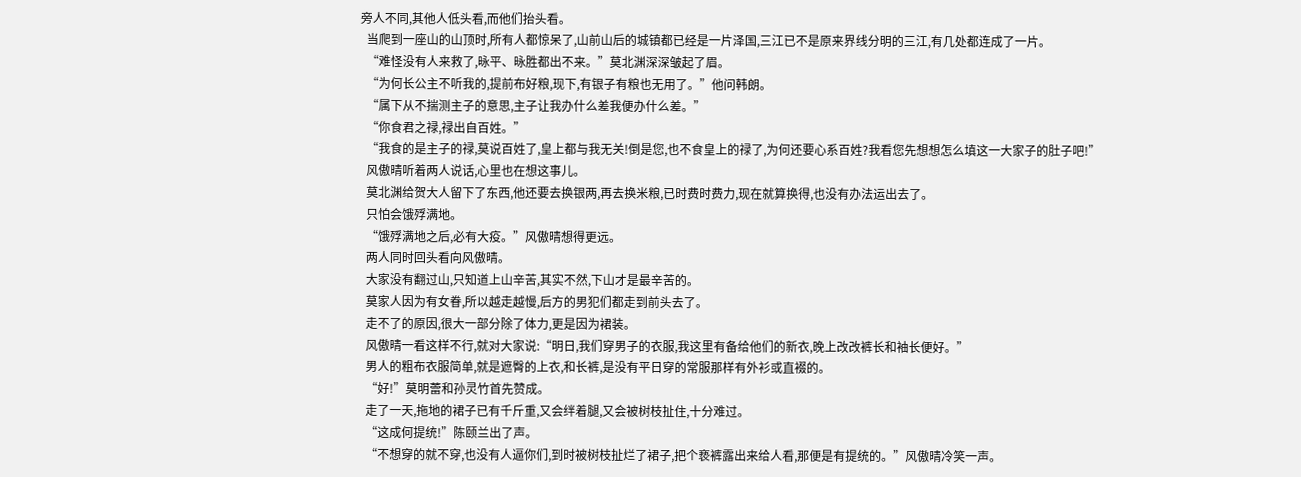旁人不同,其他人低头看,而他们抬头看。
  当爬到一座山的山顶时,所有人都惊呆了,山前山后的城镇都已经是一片泽国,三江已不是原来界线分明的三江,有几处都连成了一片。
  “难怪没有人来救了,昹平、昹胜都出不来。”莫北渊深深皱起了眉。
  “为何长公主不听我的,提前布好粮,现下,有银子有粮也无用了。”他问韩朗。
  “属下从不揣测主子的意思,主子让我办什么差我便办什么差。”
  “你食君之禄,禄出自百姓。”
  “我食的是主子的禄,莫说百姓了,皇上都与我无关!倒是您,也不食皇上的禄了,为何还要心系百姓?我看您先想想怎么填这一大家子的肚子吧!”
  风傲晴听着两人说话,心里也在想这事儿。
  莫北渊给贺大人留下了东西,他还要去换银两,再去换米粮,已时费时费力,现在就算换得,也没有办法运出去了。
  只怕会饿殍满地。
  “饿殍满地之后,必有大疫。”风傲晴想得更远。
  两人同时回头看向风傲晴。
  大家没有翻过山,只知道上山辛苦,其实不然,下山才是最辛苦的。
  莫家人因为有女眷,所以越走越慢,后方的男犯们都走到前头去了。
  走不了的原因,很大一部分除了体力,更是因为裙装。
  风傲晴一看这样不行,就对大家说:“明日,我们穿男子的衣服,我这里有备给他们的新衣,晚上改改裤长和袖长便好。”
  男人的粗布衣服简单,就是遮臀的上衣,和长裤,是没有平日穿的常服那样有外衫或直裰的。
  “好!”莫明蕾和孙灵竹首先赞成。
  走了一天,拖地的裙子已有千斤重,又会绊着腿,又会被树枝扯住,十分难过。
  “这成何提统!”陈颐兰出了声。
  “不想穿的就不穿,也没有人逼你们,到时被树枝扯烂了裙子,把个亵裤露出来给人看,那便是有提统的。”风傲晴冷笑一声。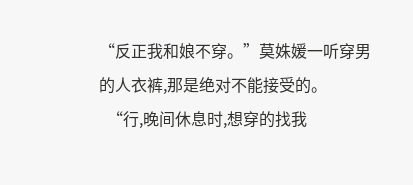“反正我和娘不穿。”莫姝媛一听穿男的人衣裤,那是绝对不能接受的。
  “行,晚间休息时,想穿的找我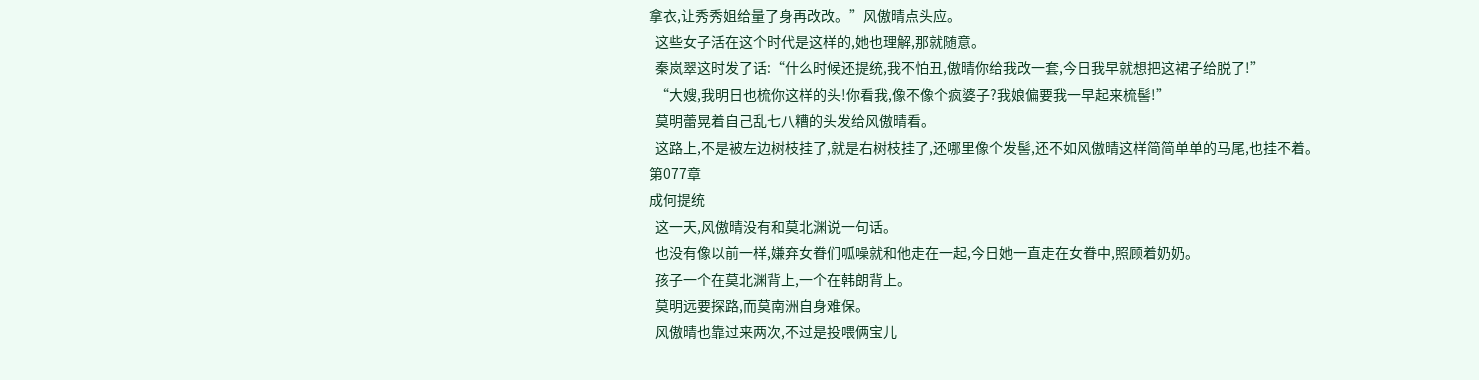拿衣,让秀秀姐给量了身再改改。”风傲晴点头应。
  这些女子活在这个时代是这样的,她也理解,那就随意。
  秦岚翠这时发了话:“什么时候还提统,我不怕丑,傲晴你给我改一套,今日我早就想把这裙子给脱了!”
  “大嫂,我明日也梳你这样的头!你看我,像不像个疯婆子?我娘偏要我一早起来梳髻!”
  莫明蕾晃着自己乱七八糟的头发给风傲晴看。
  这路上,不是被左边树枝挂了,就是右树枝挂了,还哪里像个发髻,还不如风傲晴这样简简单单的马尾,也挂不着。
第077章
成何提统
  这一天,风傲晴没有和莫北渊说一句话。
  也没有像以前一样,嫌弃女眷们呱噪就和他走在一起,今日她一直走在女眷中,照顾着奶奶。
  孩子一个在莫北渊背上,一个在韩朗背上。
  莫明远要探路,而莫南洲自身难保。
  风傲晴也靠过来两次,不过是投喂俩宝儿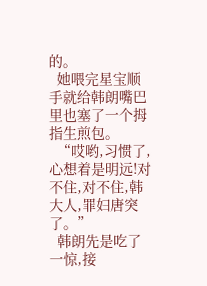的。
  她喂完星宝顺手就给韩朗嘴巴里也塞了一个拇指生煎包。
  “哎哟,习惯了,心想着是明远!对不住,对不住,韩大人,罪妇唐突了。”
  韩朗先是吃了一惊,接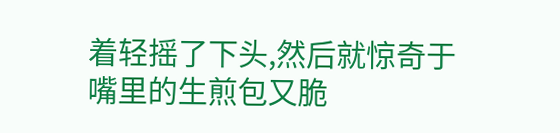着轻摇了下头,然后就惊奇于嘴里的生煎包又脆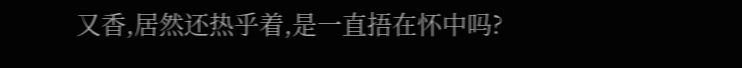又香,居然还热乎着,是一直捂在怀中吗?